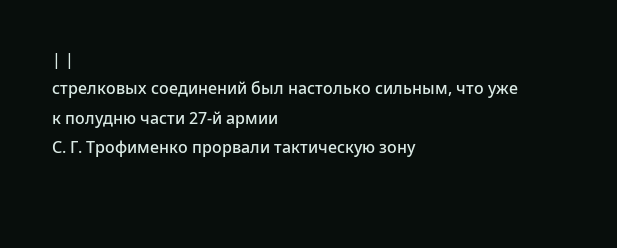| |
стрелковых соединений был настолько сильным, что уже к полудню части 27-й армии
С. Г. Трофименко прорвали тактическую зону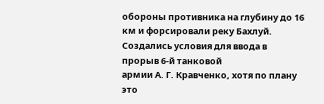обороны противника на глубину до 16
км и форсировали реку Бахлуй. Создались условия для ввода в прорыв 6-й танковой
армии А. Г. Кравченко, хотя по плану это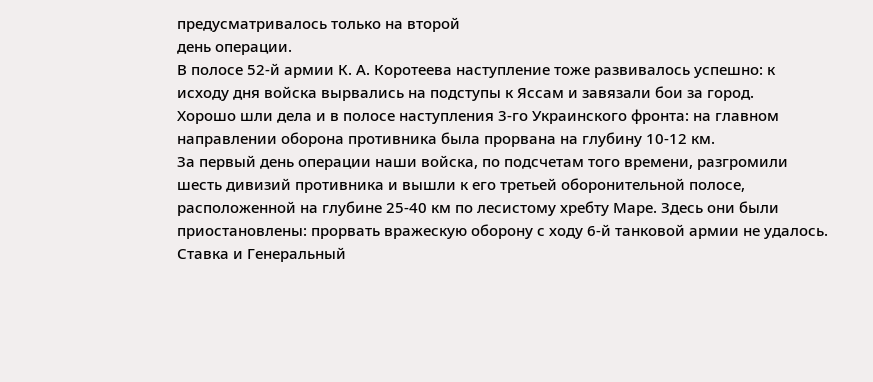предусматривалось только на второй
день операции.
В полосе 52-й армии К. А. Коротеева наступление тоже развивалось успешно: к
исходу дня войска вырвались на подступы к Яссам и завязали бои за город.
Хорошо шли дела и в полосе наступления 3-го Украинского фронта: на главном
направлении оборона противника была прорвана на глубину 10-12 км.
За первый день операции наши войска, по подсчетам того времени, разгромили
шесть дивизий противника и вышли к его третьей оборонительной полосе,
расположенной на глубине 25-40 км по лесистому хребту Маре. Здесь они были
приостановлены: прорвать вражескую оборону с ходу 6-й танковой армии не удалось.
Ставка и Генеральный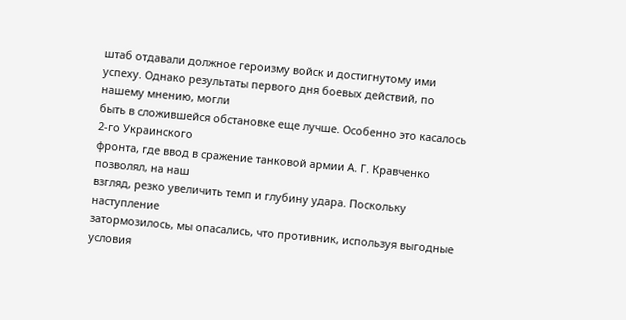штаб отдавали должное героизму войск и достигнутому ими
успеху. Однако результаты первого дня боевых действий, по нашему мнению, могли
быть в сложившейся обстановке еще лучше. Особенно это касалось 2-го Украинского
фронта, где ввод в сражение танковой армии А. Г. Кравченко позволял, на наш
взгляд, резко увеличить темп и глубину удара. Поскольку наступление
затормозилось, мы опасались, что противник, используя выгодные условия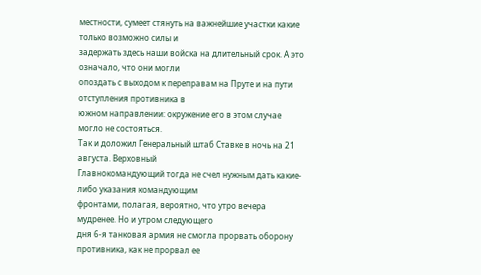местности, сумеет стянуть на важнейшие участки какие только возможно силы и
задержать здесь наши войска на длительный срок. А это означало, что они могли
опоздать с выходом к переправам на Пруте и на пути отступления противника в
южном направлении: окружение его в этом случае могло не состояться.
Так и доложил Генеральный штаб Ставке в ночь на 21 августа. Верховный
Главнокомандующий тогда не счел нужным дать какие-либо указания командующим
фронтами, полагая, вероятно, что утро вечера мудренее. Но и утром следующего
дня 6-я танковая армия не смогла прорвать оборону противника, как не прорвал ее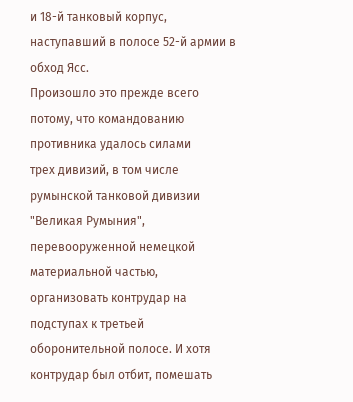и 18-й танковый корпус, наступавший в полосе 52-й армии в обход Ясс.
Произошло это прежде всего потому, что командованию противника удалось силами
трех дивизий, в том числе румынской танковой дивизии "Великая Румыния",
перевооруженной немецкой материальной частью, организовать контрудар на
подступах к третьей оборонительной полосе. И хотя контрудар был отбит, помешать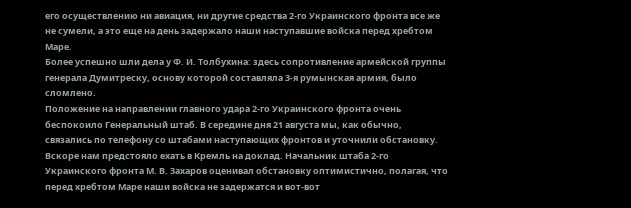его осуществлению ни авиация, ни другие средства 2-го Украинского фронта все же
не сумели, а это еще на день задержало наши наступавшие войска перед хребтом
Маре.
Более успешно шли дела у Ф. И. Толбухина: здесь сопротивление армейской группы
генерала Думитреску, основу которой составляла 3-я румынская армия, было
сломлено.
Положение на направлении главного удара 2-го Украинского фронта очень
беспокоило Генеральный штаб. В середине дня 21 августа мы, как обычно,
связались по телефону со штабами наступающих фронтов и уточнили обстановку.
Вскоре нам предстояло ехать в Кремль на доклад. Начальник штаба 2-го
Украинского фронта М. В. Захаров оценивал обстановку оптимистично, полагая, что
перед хребтом Маре наши войска не задержатся и вот-вот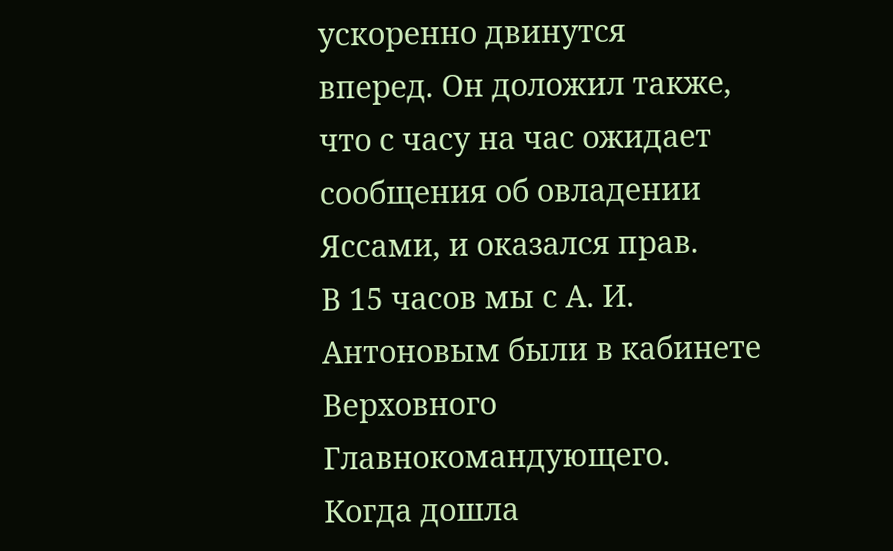ускоренно двинутся
вперед. Он доложил также, что с часу на час ожидает сообщения об овладении
Яссами, и оказался прав.
В 15 часов мы с А. И. Антоновым были в кабинете Верховного Главнокомандующего.
Когда дошла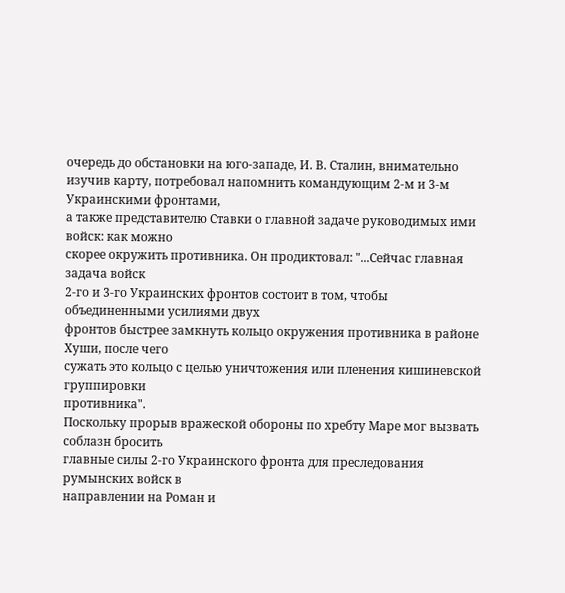очередь до обстановки на юго-западе, И. В. Сталин, внимательно
изучив карту, потребовал напомнить командующим 2-м и 3-м Украинскими фронтами,
а также представителю Ставки о главной задаче руководимых ими войск: как можно
скорее окружить противника. Он продиктовал: "...Сейчас главная задача войск
2-го и 3-го Украинских фронтов состоит в том, чтобы объединенными усилиями двух
фронтов быстрее замкнуть кольцо окружения противника в районе Хуши, после чего
сужать это кольцо с целью уничтожения или пленения кишиневской группировки
противника".
Поскольку прорыв вражеской обороны по хребту Маре мог вызвать соблазн бросить
главные силы 2-го Украинского фронта для преследования румынских войск в
направлении на Роман и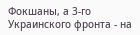Фокшаны, а 3-го Украинского фронта - на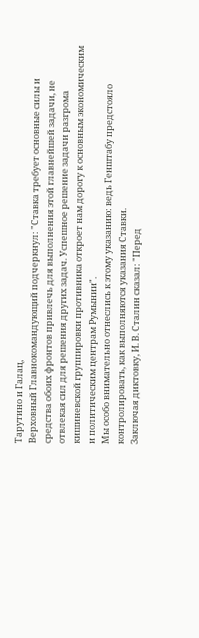Тарутино и Галац,
Верховный Главнокомандующий подчеркнул: "Ставка требует основные силы и
средства обоих фронтов привлечь для выполнения этой главнейшей задачи, не
отвлекая сил для решения других задач. Успешное решение задачи разгрома
кишиневской группировки противника откроет нам дорогу к основным экономическим
и политическим центрам Румынии".
Мы особо внимательно отнеслись к этому указанию: ведь Генштабу предстояло
контролировать, как выполняются указания Ставки.
Заключая диктовку, И. В. Сталин сказал: "Перед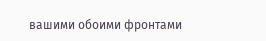вашими обоими фронтами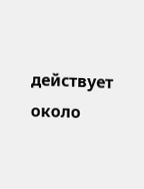действует
около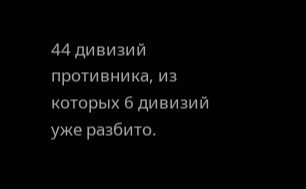44 дивизий противника, из которых 6 дивизий уже разбито.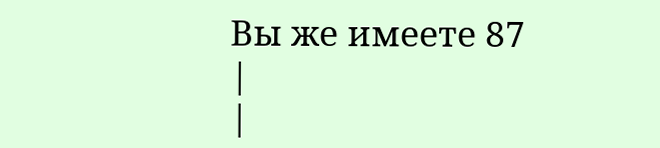Вы же имеете 87
|
|